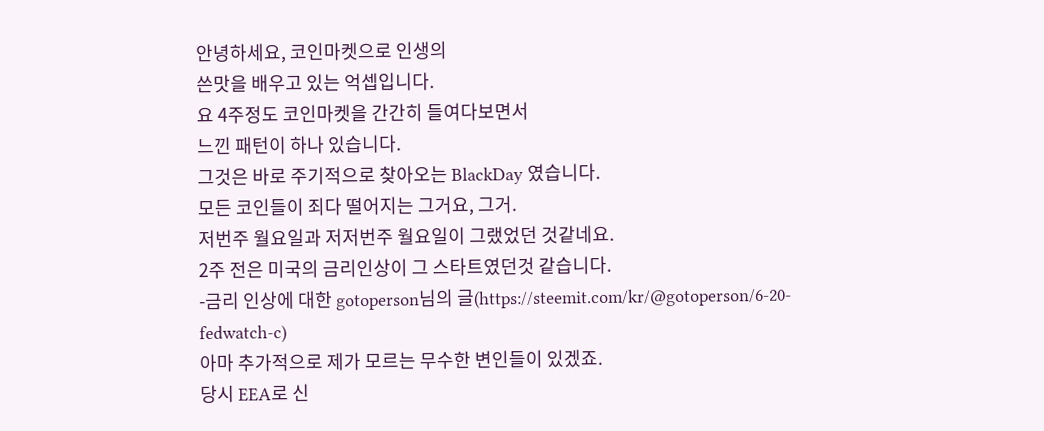안녕하세요, 코인마켓으로 인생의
쓴맛을 배우고 있는 억셉입니다.
요 4주정도 코인마켓을 간간히 들여다보면서
느낀 패턴이 하나 있습니다.
그것은 바로 주기적으로 찾아오는 BlackDay 였습니다.
모든 코인들이 죄다 떨어지는 그거요, 그거.
저번주 월요일과 저저번주 월요일이 그랬었던 것같네요.
2주 전은 미국의 금리인상이 그 스타트였던것 같습니다.
-금리 인상에 대한 gotoperson님의 글(https://steemit.com/kr/@gotoperson/6-20-fedwatch-c)
아마 추가적으로 제가 모르는 무수한 변인들이 있겠죠.
당시 EEA로 신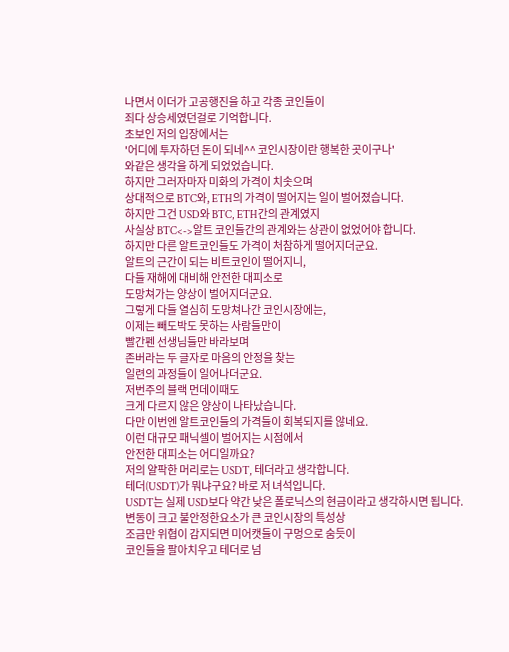나면서 이더가 고공행진을 하고 각종 코인들이
죄다 상승세였던걸로 기억합니다.
초보인 저의 입장에서는
'어디에 투자하던 돈이 되네^^ 코인시장이란 행복한 곳이구나'
와같은 생각을 하게 되었었습니다.
하지만 그러자마자 미화의 가격이 치솟으며
상대적으로 BTC와, ETH의 가격이 떨어지는 일이 벌어졌습니다.
하지만 그건 USD와 BTC, ETH간의 관계였지
사실상 BTC<->알트 코인들간의 관계와는 상관이 없었어야 합니다.
하지만 다른 알트코인들도 가격이 처참하게 떨어지더군요.
알트의 근간이 되는 비트코인이 떨어지니,
다들 재해에 대비해 안전한 대피소로
도망쳐가는 양상이 벌어지더군요.
그렇게 다들 열심히 도망쳐나간 코인시장에는,
이제는 빼도박도 못하는 사람들만이
빨간펜 선생님들만 바라보며
존버라는 두 글자로 마음의 안정을 찾는
일련의 과정들이 일어나더군요.
저번주의 블랙 먼데이때도
크게 다르지 않은 양상이 나타났습니다.
다만 이번엔 알트코인들의 가격들이 회복되지를 않네요.
이런 대규모 패닉셀이 벌어지는 시점에서
안전한 대피소는 어디일까요?
저의 얄팍한 머리로는 USDT, 테더라고 생각합니다.
테더(USDT)가 뭐냐구요? 바로 저 녀석입니다.
USDT는 실제 USD보다 약간 낮은 폴로닉스의 현금이라고 생각하시면 됩니다.
변동이 크고 불안정한요소가 큰 코인시장의 특성상
조금만 위협이 감지되면 미어캣들이 구멍으로 숨듯이
코인들을 팔아치우고 테더로 넘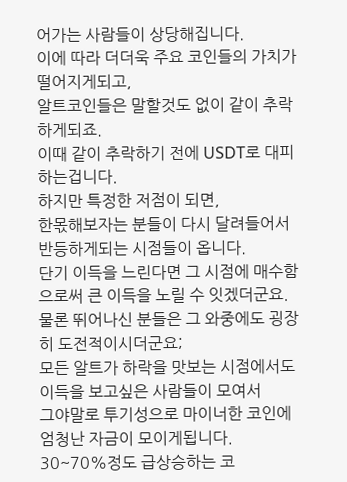어가는 사람들이 상당해집니다.
이에 따라 더더욱 주요 코인들의 가치가 떨어지게되고,
알트코인들은 말할것도 없이 같이 추락하게되죠.
이때 같이 추락하기 전에 USDT로 대피하는겁니다.
하지만 특정한 저점이 되면,
한몫해보자는 분들이 다시 달려들어서 반등하게되는 시점들이 옵니다.
단기 이득을 느린다면 그 시점에 매수함으로써 큰 이득을 노릴 수 잇겠더군요.
물론 뛰어나신 분들은 그 와중에도 굉장히 도전적이시더군요;
모든 알트가 하락을 맛보는 시점에서도 이득을 보고싶은 사람들이 모여서
그야말로 투기성으로 마이너한 코인에 엄청난 자금이 모이게됩니다.
30~70%정도 급상승하는 코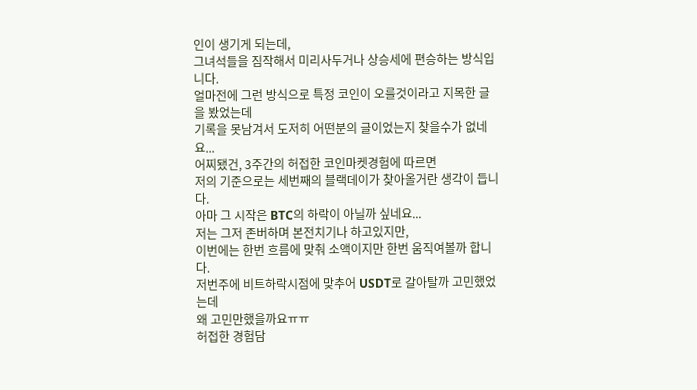인이 생기게 되는데,
그녀석들을 짐작해서 미리사두거나 상승세에 편승하는 방식입니다.
얼마전에 그런 방식으로 특정 코인이 오를것이라고 지목한 글을 봤었는데
기록을 못남겨서 도저히 어떤분의 글이었는지 찾을수가 없네요...
어찌됐건, 3주간의 허접한 코인마켓경험에 따르면
저의 기준으로는 세번째의 블랙데이가 찾아올거란 생각이 듭니다.
아마 그 시작은 BTC의 하락이 아닐까 싶네요...
저는 그저 존버하며 본전치기나 하고있지만,
이번에는 한번 흐름에 맞춰 소액이지만 한번 움직여볼까 합니다.
저번주에 비트하락시점에 맞추어 USDT로 갈아탈까 고민했었는데
왜 고민만했을까요ㅠㅠ
허접한 경험담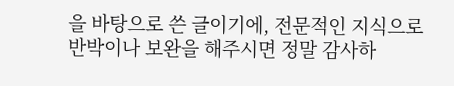을 바탕으로 쓴 글이기에, 전문적인 지식으로
반박이나 보완을 해주시면 정말 감사하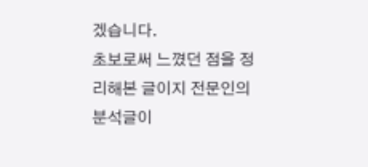겠습니다.
초보로써 느꼈던 점을 정리해본 글이지 전문인의 분석글이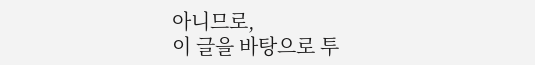아니므로,
이 글을 바탕으로 투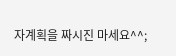자계획을 짜시진 마세요^^;